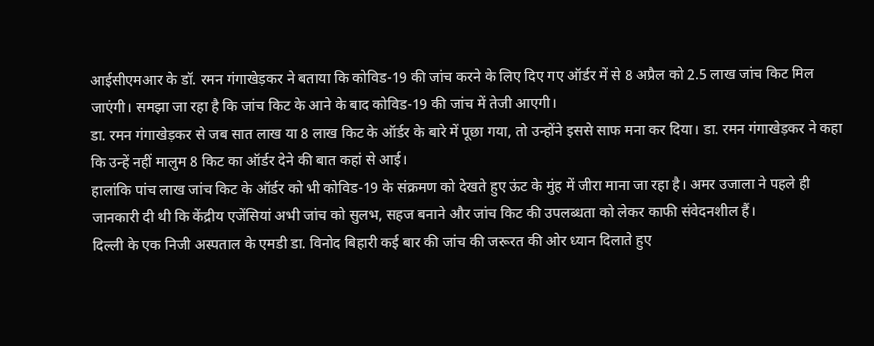आईसीएमआर के डॉ. रमन गंगाखेड़कर ने बताया कि कोविड-19 की जांच करने के लिए दिए गए ऑर्डर में से 8 अप्रैल को 2.5 लाख जांच किट मिल जाएंगी। समझा जा रहा है कि जांच किट के आने के बाद कोविड-19 की जांच में तेजी आएगी।
डा. रमन गंगाखेड़कर से जब सात लाख या 8 लाख किट के ऑर्डर के बारे में पूछा गया, तो उन्होंने इससे साफ मना कर दिया। डा. रमन गंगाखेड़कर ने कहा कि उन्हें नहीं मालुम 8 किट का ऑर्डर देने की बात कहां से आई।
हालांकि पांच लाख जांच किट के ऑर्डर को भी कोविड-19 के संक्रमण को देखते हुए ऊंट के मुंह में जीरा माना जा रहा है। अमर उजाला ने पहले ही जानकारी दी थी कि केंद्रीय एजेंसियां अभी जांच को सुलभ, सहज बनाने और जांच किट की उपलब्धता को लेकर काफी संवेदनशील हैं।
दिल्ली के एक निजी अस्पताल के एमडी डा. विनोद बिहारी कई बार की जांच की जरूरत की ओर ध्यान दिलाते हुए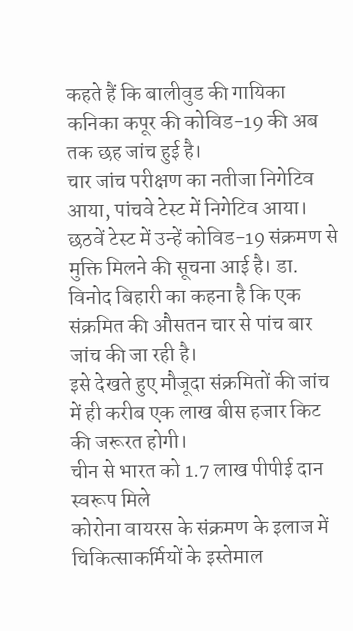कहते हैं कि बालीवुड की गायिका कनिका कपूर की कोविड-19 की अब तक छह जांच हुई है।
चार जांच परीक्षण का नतीजा निगेटिव आया, पांचवे टेस्ट में निगेटिव आया। छठवें टेस्ट में उन्हें कोविड-19 संक्रमण से मुक्ति मिलने की सूचना आई है। डा. विनोद बिहारी का कहना है कि एक संक्रमित की औसतन चार से पांच बार जांच की जा रही है।
इसे देखते हुए मौजूदा संक्रमितों की जांच में ही करीब एक लाख बीस हजार किट की जरूरत होगी।
चीन से भारत को 1.7 लाख पीपीई दान स्वरूप मिले
कोरोना वायरस के संक्रमण के इलाज में चिकित्साकर्मियों के इस्तेमाल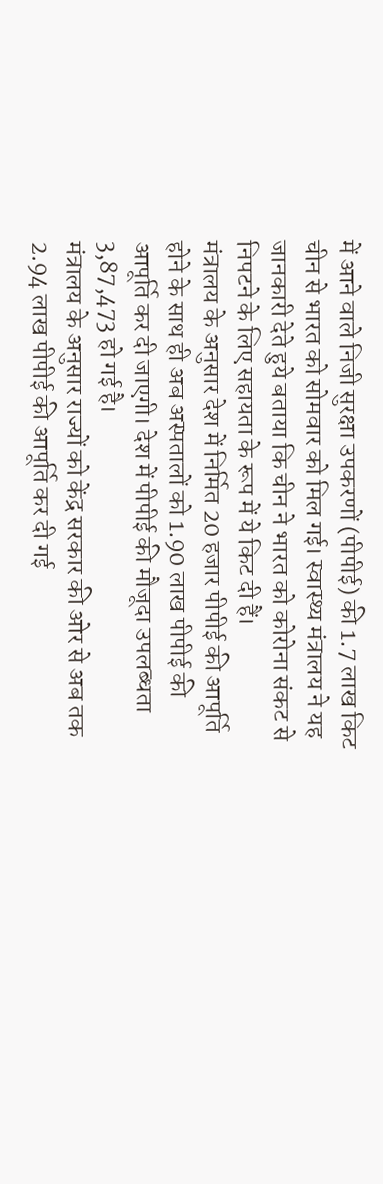में आने वाले निजी सुरक्षा उपकरणों (पीपीई) की 1.7 लाख किट चीन से भारत को सोमवार को मिल गई। स्वास्थ्य मंत्रालय ने यह जानकारी देते हुये बताया कि चीन ने भारत को कोरोना संकट से निपटने के लिए सहायता के रूप में ये किट दी हैं।
मंत्रालय के अनुसार देश में निर्मित 20 हजार पीपीई की आपूर्ति होने के साथ ही अब अस्पतालों को 1.90 लाख पीपीई की आपूर्ति कर दी जाएगी। देश में पीपीई की मौजूदा उपलब्धता 3,87,473 हो गई है।
मंत्रालय के अनुसार राज्यों को केंद्र सरकार की ओर से अब तक 2.94 लाख पीपीई की आपूर्ति कर दी गई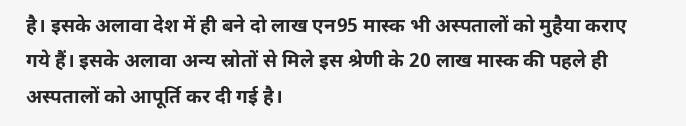है। इसके अलावा देश में ही बने दो लाख एन95 मास्क भी अस्पतालों को मुहैया कराए गये हैं। इसके अलावा अन्य स्रोतों से मिले इस श्रेणी के 20 लाख मास्क की पहले ही अस्पतालों को आपूर्ति कर दी गई है।